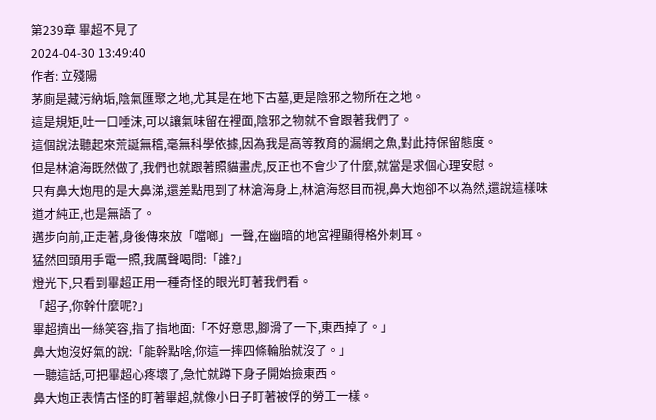第239章 畢超不見了
2024-04-30 13:49:40
作者: 立殘陽
茅廁是藏污納垢,陰氣匯聚之地,尤其是在地下古墓,更是陰邪之物所在之地。
這是規矩,吐一口唾沫,可以讓氣味留在裡面,陰邪之物就不會跟著我們了。
這個說法聽起來荒誕無稽,毫無科學依據,因為我是高等教育的漏網之魚,對此持保留態度。
但是林滄海既然做了,我們也就跟著照貓畫虎,反正也不會少了什麼,就當是求個心理安慰。
只有鼻大炮甩的是大鼻涕,還差點甩到了林滄海身上,林滄海怒目而視,鼻大炮卻不以為然,還說這樣味道才純正,也是無語了。
邁步向前,正走著,身後傳來放「噹啷」一聲,在幽暗的地宮裡顯得格外刺耳。
猛然回頭用手電一照,我厲聲喝問:「誰?」
燈光下,只看到畢超正用一種奇怪的眼光盯著我們看。
「超子,你幹什麼呢?」
畢超擠出一絲笑容,指了指地面:「不好意思,腳滑了一下,東西掉了。」
鼻大炮沒好氣的說:「能幹點啥,你這一摔四條輪胎就沒了。」
一聽這話,可把畢超心疼壞了,急忙就蹲下身子開始撿東西。
鼻大炮正表情古怪的盯著畢超,就像小日子盯著被俘的勞工一樣。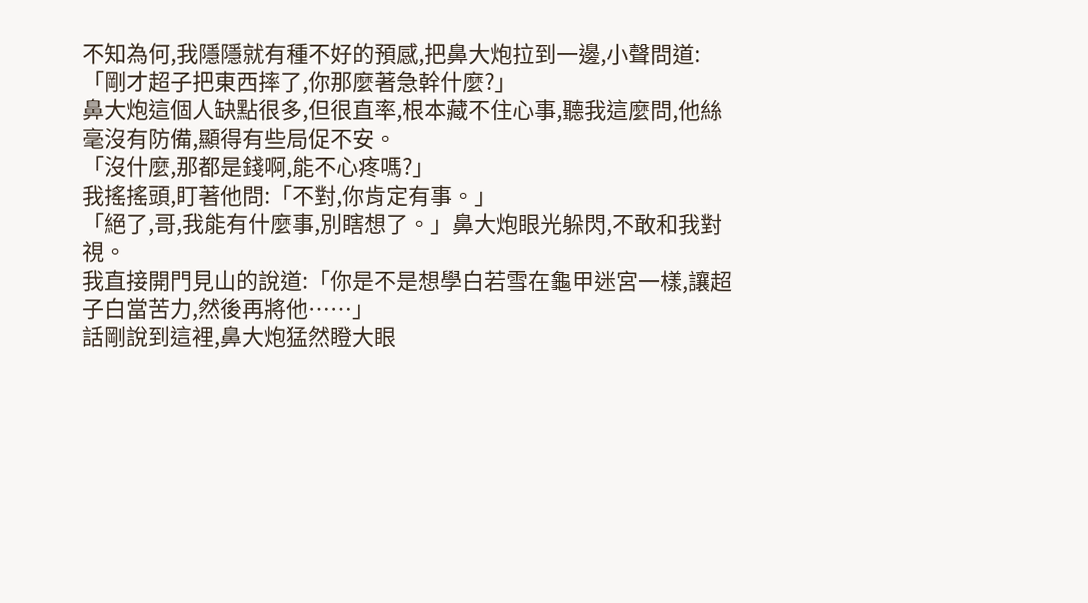不知為何,我隱隱就有種不好的預感,把鼻大炮拉到一邊,小聲問道:「剛才超子把東西摔了,你那麼著急幹什麼?」
鼻大炮這個人缺點很多,但很直率,根本藏不住心事,聽我這麼問,他絲毫沒有防備,顯得有些局促不安。
「沒什麼,那都是錢啊,能不心疼嗎?」
我搖搖頭,盯著他問:「不對,你肯定有事。」
「絕了,哥,我能有什麼事,別瞎想了。」鼻大炮眼光躲閃,不敢和我對視。
我直接開門見山的說道:「你是不是想學白若雪在龜甲迷宮一樣,讓超子白當苦力,然後再將他……」
話剛說到這裡,鼻大炮猛然瞪大眼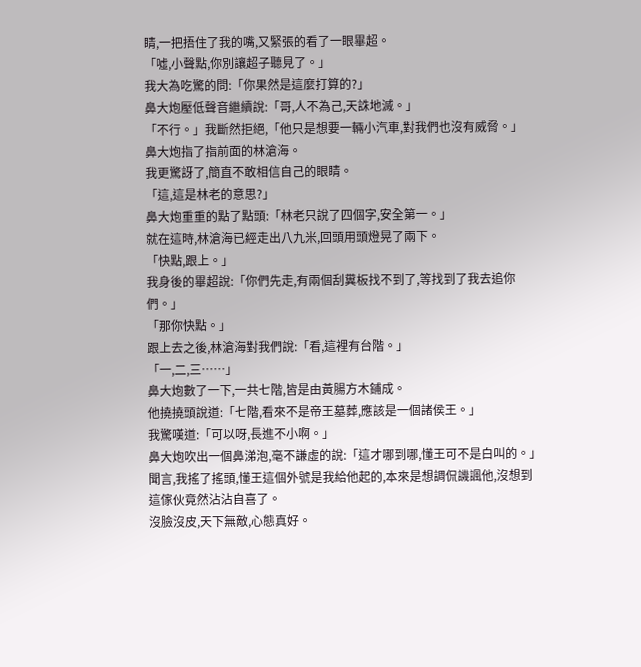睛,一把捂住了我的嘴,又緊張的看了一眼畢超。
「噓,小聲點,你別讓超子聽見了。」
我大為吃驚的問:「你果然是這麼打算的?」
鼻大炮壓低聲音繼續說:「哥,人不為己,天誅地滅。」
「不行。」我斷然拒絕,「他只是想要一輛小汽車,對我們也沒有威脅。」
鼻大炮指了指前面的林滄海。
我更驚訝了,簡直不敢相信自己的眼睛。
「這,這是林老的意思?」
鼻大炮重重的點了點頭:「林老只說了四個字,安全第一。」
就在這時,林滄海已經走出八九米,回頭用頭燈晃了兩下。
「快點,跟上。」
我身後的畢超說:「你們先走,有兩個刮糞板找不到了,等找到了我去追你們。」
「那你快點。」
跟上去之後,林滄海對我們說:「看,這裡有台階。」
「一,二,三……」
鼻大炮數了一下,一共七階,皆是由黃腸方木鋪成。
他撓撓頭說道:「七階,看來不是帝王墓葬,應該是一個諸侯王。」
我驚嘆道:「可以呀,長進不小啊。」
鼻大炮吹出一個鼻涕泡,毫不謙虛的說:「這才哪到哪,懂王可不是白叫的。」
聞言,我搖了搖頭,懂王這個外號是我給他起的,本來是想調侃譏諷他,沒想到這傢伙竟然沾沾自喜了。
沒臉沒皮,天下無敵,心態真好。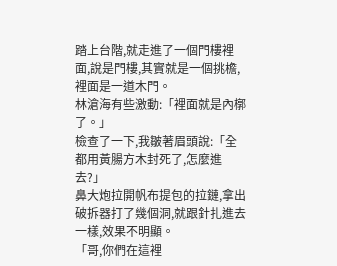踏上台階,就走進了一個門樓裡面,說是門樓,其實就是一個挑檐,裡面是一道木門。
林滄海有些激動:「裡面就是內槨了。」
檢查了一下,我皺著眉頭說:「全都用黃腸方木封死了,怎麼進去?」
鼻大炮拉開帆布提包的拉鏈,拿出破拆器打了幾個洞,就跟針扎進去一樣,效果不明顯。
「哥,你們在這裡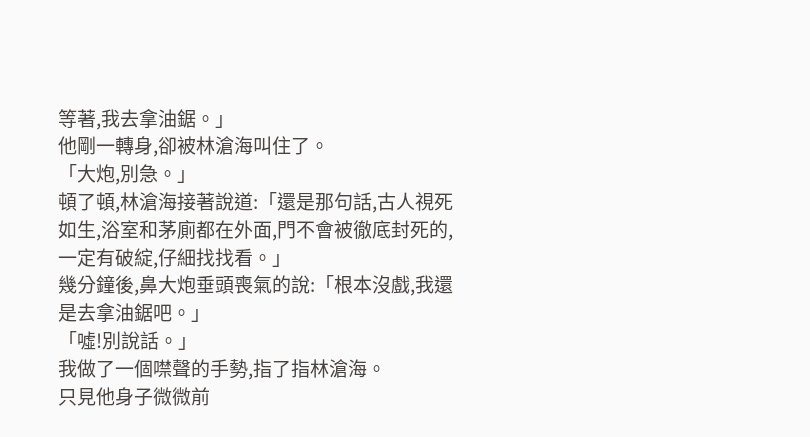等著,我去拿油鋸。」
他剛一轉身,卻被林滄海叫住了。
「大炮,別急。」
頓了頓,林滄海接著說道:「還是那句話,古人視死如生,浴室和茅廁都在外面,門不會被徹底封死的,一定有破綻,仔細找找看。」
幾分鐘後,鼻大炮垂頭喪氣的說:「根本沒戲,我還是去拿油鋸吧。」
「噓!別說話。」
我做了一個噤聲的手勢,指了指林滄海。
只見他身子微微前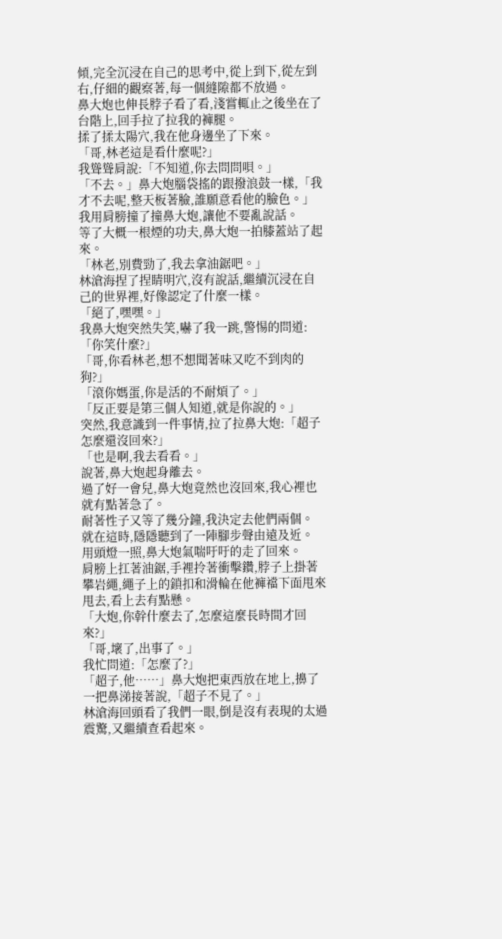傾,完全沉浸在自己的思考中,從上到下,從左到右,仔細的觀察著,每一個縫隙都不放過。
鼻大炮也伸長脖子看了看,淺嘗輒止之後坐在了台階上,回手拉了拉我的褲腿。
揉了揉太陽穴,我在他身邊坐了下來。
「哥,林老這是看什麼呢?」
我聳聳肩說:「不知道,你去問問唄。」
「不去。」鼻大炮腦袋搖的跟撥浪鼓一樣,「我才不去呢,整天板著臉,誰願意看他的臉色。」
我用肩膀撞了撞鼻大炮,讓他不要亂說話。
等了大概一根煙的功夫,鼻大炮一拍膝蓋站了起來。
「林老,別費勁了,我去拿油鋸吧。」
林滄海捏了捏睛明穴,沒有說話,繼續沉浸在自己的世界裡,好像認定了什麼一樣。
「絕了,嘿嘿。」
我鼻大炮突然失笑,嚇了我一跳,警惕的問道:「你笑什麼?」
「哥,你看林老,想不想聞著味又吃不到肉的狗?」
「滾你媽蛋,你是活的不耐煩了。」
「反正要是第三個人知道,就是你說的。」
突然,我意識到一件事情,拉了拉鼻大炮:「超子怎麼還沒回來?」
「也是啊,我去看看。」
說著,鼻大炮起身離去。
過了好一會兒,鼻大炮竟然也沒回來,我心裡也就有點著急了。
耐著性子又等了幾分鐘,我決定去他們兩個。
就在這時,隱隱聽到了一陣腳步聲由遠及近。
用頭燈一照,鼻大炮氣喘吁吁的走了回來。
肩膀上扛著油鋸,手裡拎著衝擊鑽,脖子上掛著攀岩繩,繩子上的鎖扣和滑輪在他褲襠下面甩來甩去,看上去有點懸。
「大炮,你幹什麼去了,怎麼這麼長時間才回來?」
「哥,壞了,出事了。」
我忙問道:「怎麼了?」
「超子,他……」鼻大炮把東西放在地上,擤了一把鼻涕接著說,「超子不見了。」
林滄海回頭看了我們一眼,倒是沒有表現的太過震驚,又繼續查看起來。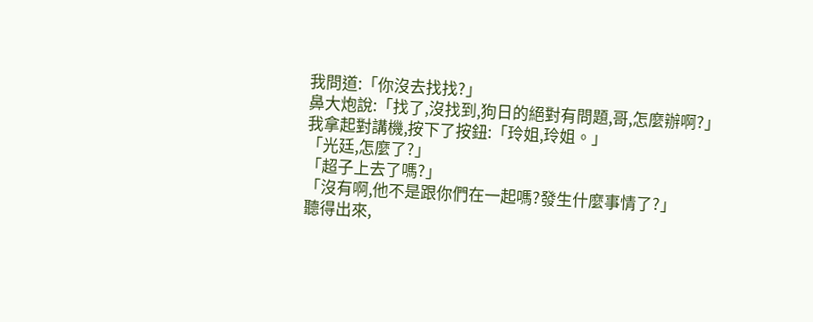我問道:「你沒去找找?」
鼻大炮說:「找了,沒找到,狗日的絕對有問題,哥,怎麼辦啊?」
我拿起對講機,按下了按鈕:「玲姐,玲姐。」
「光廷,怎麼了?」
「超子上去了嗎?」
「沒有啊,他不是跟你們在一起嗎?發生什麼事情了?」
聽得出來,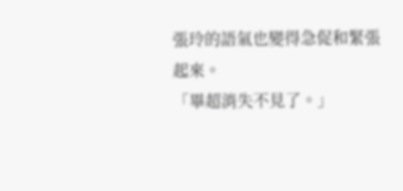張玲的語氣也變得急促和緊張起來。
「畢超消失不見了。」